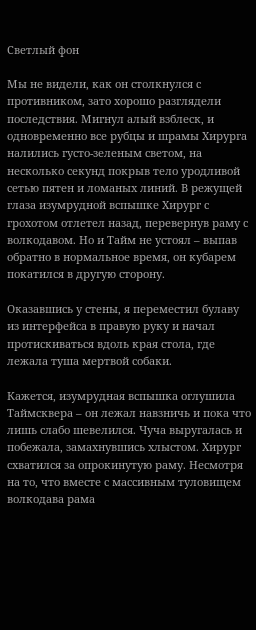Светлый фон

Мы не видели, как он столкнулся с противником, зато хорошо разглядели последствия. Мигнул алый взблеск, и одновременно все рубцы и шрамы Хирурга налились густо-зеленым светом, на несколько секунд покрыв тело уродливой сетью пятен и ломаных линий. В режущей глаза изумрудной вспышке Хирург с грохотом отлетел назад, перевернув раму с волкодавом. Но и Тайм не устоял – выпав обратно в нормальное время, он кубарем покатился в другую сторону.

Оказавшись у стены, я переместил булаву из интерфейса в правую руку и начал протискиваться вдоль края стола, где лежала туша мертвой собаки.

Кажется, изумрудная вспышка оглушила Таймсквера – он лежал навзничь и пока что лишь слабо шевелился. Чуча выругалась и побежала, замахнувшись хлыстом. Хирург схватился за опрокинутую раму. Несмотря на то, что вместе с массивным туловищем волкодава рама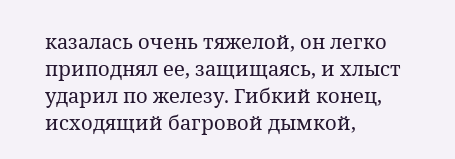казалась очень тяжелой, он легко приподнял ее, защищаясь, и хлыст ударил по железу. Гибкий конец, исходящий багровой дымкой,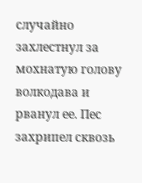случайно захлестнул за мохнатую голову волкодава и рванул ее. Пес захрипел сквозь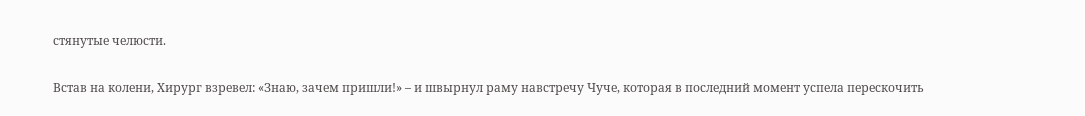стянутые челюсти.

Встав на колени, Хирург взревел: «Знаю, зачем пришли!» – и швырнул раму навстречу Чуче, которая в последний момент успела перескочить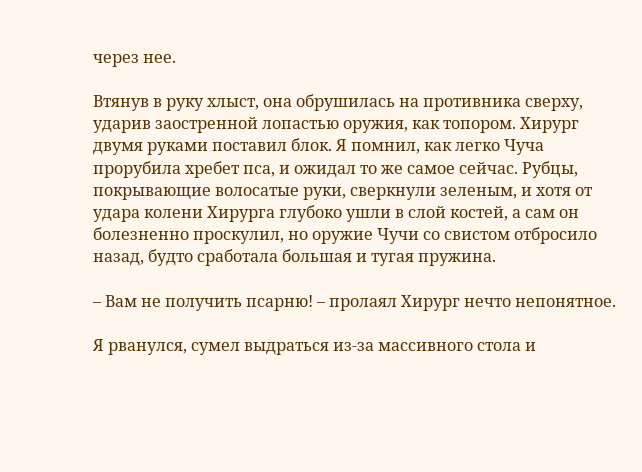через нее.

Втянув в руку хлыст, она обрушилась на противника сверху, ударив заостренной лопастью оружия, как топором. Хирург двумя руками поставил блок. Я помнил, как легко Чуча прорубила хребет пса, и ожидал то же самое сейчас. Рубцы, покрывающие волосатые руки, сверкнули зеленым, и хотя от удара колени Хирурга глубоко ушли в слой костей, а сам он болезненно проскулил, но оружие Чучи со свистом отбросило назад, будто сработала большая и тугая пружина.

– Вам не получить псарню! – пролаял Хирург нечто непонятное.

Я рванулся, сумел выдраться из-за массивного стола и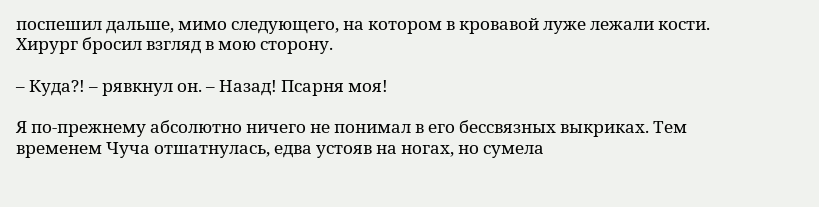поспешил дальше, мимо следующего, на котором в кровавой луже лежали кости. Хирург бросил взгляд в мою сторону.

– Куда?! – рявкнул он. – Назад! Псарня моя!

Я по-прежнему абсолютно ничего не понимал в его бессвязных выкриках. Тем временем Чуча отшатнулась, едва устояв на ногах, но сумела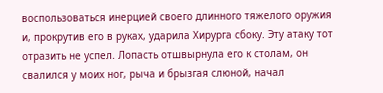воспользоваться инерцией своего длинного тяжелого оружия и, прокрутив его в руках, ударила Хирурга сбоку. Эту атаку тот отразить не успел. Лопасть отшвырнула его к столам, он свалился у моих ног, рыча и брызгая слюной, начал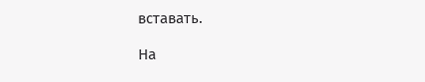вставать.

На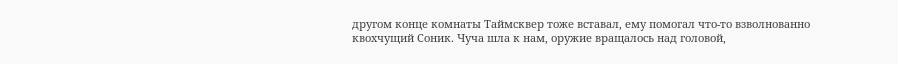другом конце комнаты Таймсквер тоже вставал, ему помогал что-то взволнованно квохчущий Соник. Чуча шла к нам, оружие вращалось над головой,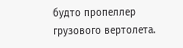будто пропеллер грузового вертолета.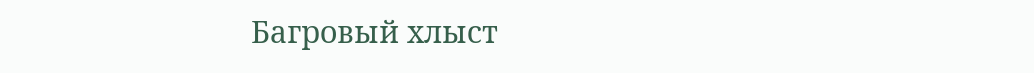Багровый хлыст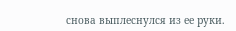снова выплеснулся из ее руки.